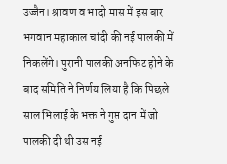उज्जैन। श्रावण व भादो मास में इस बार भगवान महाकाल चांदी की नई पालकी में निकलेंगे। पुरानी पालकी अनफिट होने के बाद समिति ने निर्णय लिया है कि पिछले साल भिलाई के भक्त ने गुप्त दान में जो पालकी दी थी उस नई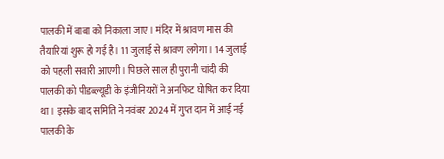पालकी में बाबा को निकाला जाए। मंदिर में श्रावण मास की तैयारियां शुरू हो गई है। 11 जुलाई से श्रावण लगेगा। 14 जुलाई को पहली सवारी आएगी। पिछले साल ही पुरानी चांदी की पालकी को पीडब्ल्यूडी के इंजीनियरों ने अनफिट घोषित कर दिया था। इसके बाद समिति ने नवंबर 2024 में गुप्त दान में आई नई पालकी के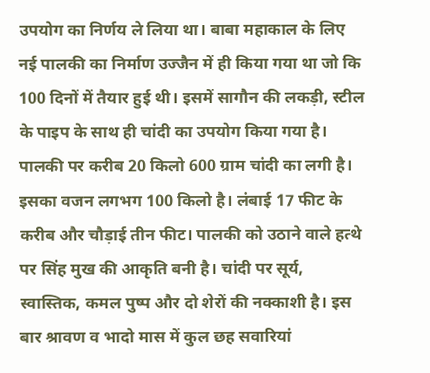उपयोग का निर्णय ले लिया था। बाबा महाकाल के लिए नई पालकी का निर्माण उज्जैन में ही किया गया था जो कि 100 दिनों में तैयार हुई थी। इसमें सागौन की लकड़ी, स्टील के पाइप के साथ ही चांदी का उपयोग किया गया है। पालकी पर करीब 20 किलो 600 ग्राम चांदी का लगी है। इसका वजन लगभग 100 किलो है। लंबाई 17 फीट के करीब और चौड़ाई तीन फीट। पालकी को उठाने वाले हत्थे पर सिंह मुख की आकृति बनी है। चांदी पर सूर्य, स्वास्तिक, कमल पुष्प और दो शेरों की नक्काशी है। इस बार श्रावण व भादो मास में कुल छह सवारियां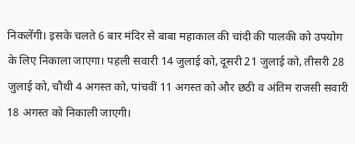निकलेंगी। इसके चलते 6 बार मंदिर से बाबा महाकाल की चांदी की पालकी को उपयोग के लिए निकाला जाएगा। पहली सवारी 14 जुलाई को, दूसरी 21 जुलाई को, तीसरी 28 जुलाई को, चौथी 4 अगस्त को, पांचवीं 11 अगस्त को और छठी व अंतिम राजसी सवारी 18 अगस्त को निकाली जाएगी।